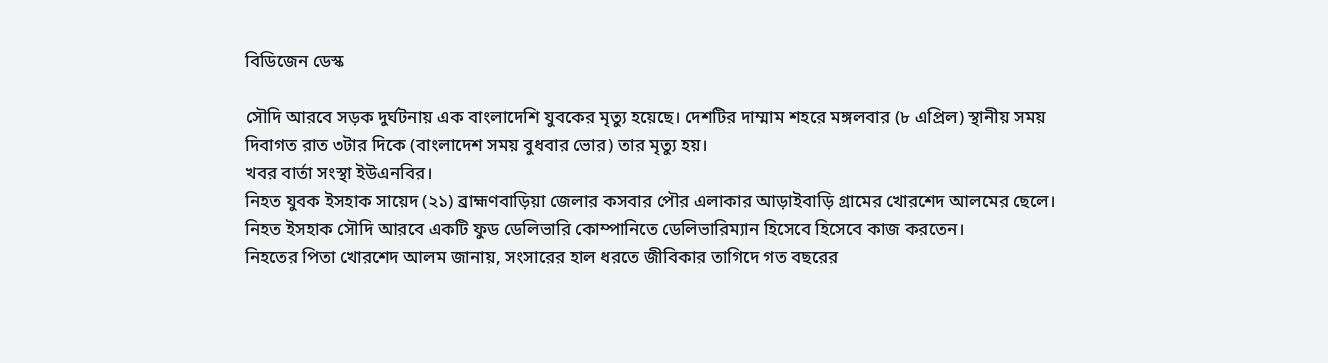বিডিজেন ডেস্ক

সৌদি আরবে সড়ক দুর্ঘটনায় এক বাংলাদেশি যুবকের মৃত্যু হয়েছে। দেশটির দাম্মাম শহরে মঙ্গলবার (৮ এপ্রিল) স্থানীয় সময় দিবাগত রাত ৩টার দিকে (বাংলাদেশ সময় বুধবার ভোর) তার মৃত্যু হয়।
খবর বার্তা সংস্থা ইউএনবির।
নিহত যুবক ইসহাক সায়েদ (২১) ব্রাহ্মণবাড়িয়া জেলার কসবার পৌর এলাকার আড়াইবাড়ি গ্রামের খোরশেদ আলমের ছেলে।
নিহত ইসহাক সৌদি আরবে একটি ফুড ডেলিভারি কোম্পানিতে ডেলিভারিম্যান হিসেবে হিসেবে কাজ করতেন।
নিহতের পিতা খোরশেদ আলম জানায়, সংসারের হাল ধরতে জীবিকার তাগিদে গত বছরের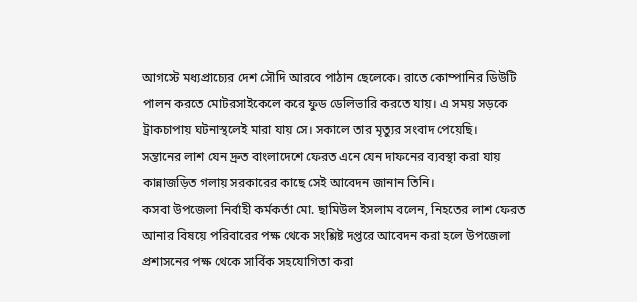আগস্টে মধ্যপ্রাচ্যের দেশ সৌদি আরবে পাঠান ছেলেকে। রাতে কোম্পানির ডিউটি পালন করতে মোটরসাইকেলে করে ফুড ডেলিভারি করতে যায়। এ সময় সড়কে ট্রাকচাপায় ঘটনাস্থলেই মারা যায় সে। সকালে তার মৃত্যুর সংবাদ পেয়েছি।
সন্তানের লাশ যেন দ্রুত বাংলাদেশে ফেরত এনে যেন দাফনের ব্যবস্থা করা যায় কান্নাজড়িত গলায় সরকারের কাছে সেই আবেদন জানান তিনি।
কসবা উপজেলা নির্বাহী কর্মকর্তা মো. ছামিউল ইসলাম বলেন, নিহতের লাশ ফেরত আনার বিষয়ে পরিবারের পক্ষ থেকে সংশ্লিষ্ট দপ্তরে আবেদন করা হলে উপজেলা প্রশাসনের পক্ষ থেকে সার্বিক সহযোগিতা করা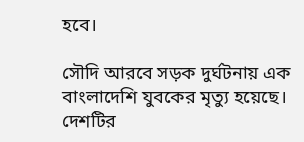হবে।

সৌদি আরবে সড়ক দুর্ঘটনায় এক বাংলাদেশি যুবকের মৃত্যু হয়েছে। দেশটির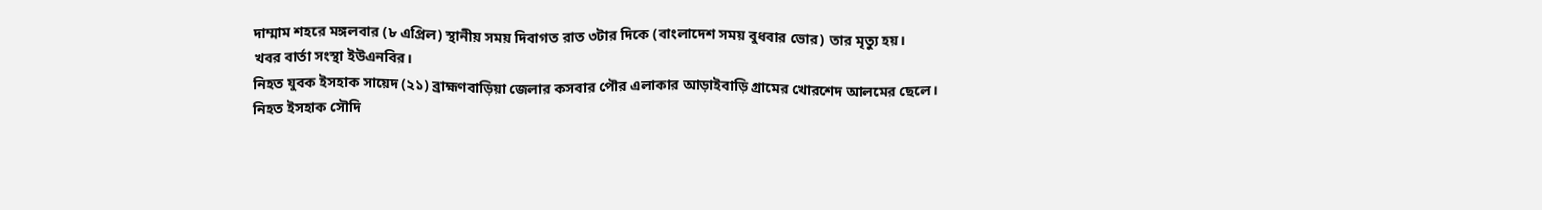দাম্মাম শহরে মঙ্গলবার (৮ এপ্রিল) স্থানীয় সময় দিবাগত রাত ৩টার দিকে (বাংলাদেশ সময় বুধবার ভোর) তার মৃত্যু হয়।
খবর বার্তা সংস্থা ইউএনবির।
নিহত যুবক ইসহাক সায়েদ (২১) ব্রাহ্মণবাড়িয়া জেলার কসবার পৌর এলাকার আড়াইবাড়ি গ্রামের খোরশেদ আলমের ছেলে।
নিহত ইসহাক সৌদি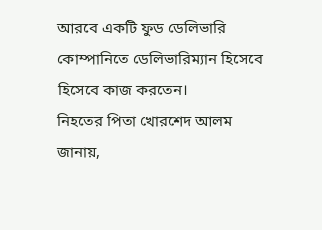আরবে একটি ফুড ডেলিভারি কোম্পানিতে ডেলিভারিম্যান হিসেবে হিসেবে কাজ করতেন।
নিহতের পিতা খোরশেদ আলম জানায়,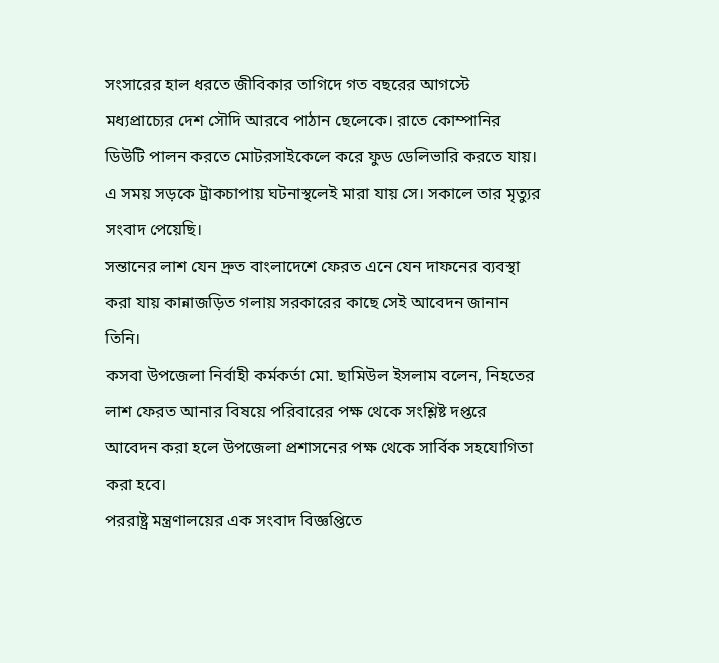সংসারের হাল ধরতে জীবিকার তাগিদে গত বছরের আগস্টে মধ্যপ্রাচ্যের দেশ সৌদি আরবে পাঠান ছেলেকে। রাতে কোম্পানির ডিউটি পালন করতে মোটরসাইকেলে করে ফুড ডেলিভারি করতে যায়। এ সময় সড়কে ট্রাকচাপায় ঘটনাস্থলেই মারা যায় সে। সকালে তার মৃত্যুর সংবাদ পেয়েছি।
সন্তানের লাশ যেন দ্রুত বাংলাদেশে ফেরত এনে যেন দাফনের ব্যবস্থা করা যায় কান্নাজড়িত গলায় সরকারের কাছে সেই আবেদন জানান তিনি।
কসবা উপজেলা নির্বাহী কর্মকর্তা মো. ছামিউল ইসলাম বলেন, নিহতের লাশ ফেরত আনার বিষয়ে পরিবারের পক্ষ থেকে সংশ্লিষ্ট দপ্তরে আবেদন করা হলে উপজেলা প্রশাসনের পক্ষ থেকে সার্বিক সহযোগিতা করা হবে।
পররাষ্ট্র মন্ত্রণালয়ের এক সংবাদ বিজ্ঞপ্তিতে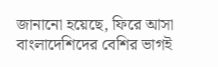জানানো হয়েছে, ফিরে আসা বাংলাদেশিদের বেশির ভাগই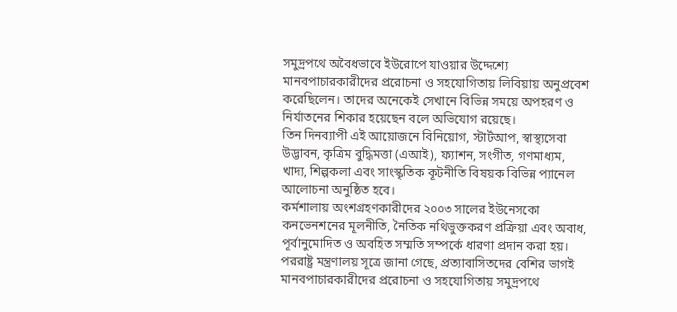সমুদ্রপথে অবৈধভাবে ইউরোপে যাওয়ার উদ্দেশ্যে মানবপাচারকারীদের প্ররোচনা ও সহযোগিতায় লিবিয়ায় অনুপ্রবেশ করেছিলেন। তাদের অনেকেই সেখানে বিভিন্ন সময়ে অপহরণ ও নির্যাতনের শিকার হয়েছেন বলে অভিযোগ রয়েছে।
তিন দিনব্যাপী এই আয়োজনে বিনিয়োগ, স্টার্টআপ, স্বাস্থ্যসেবা উদ্ভাবন, কৃত্রিম বুদ্ধিমত্তা (এআই), ফ্যাশন, সংগীত, গণমাধ্যম, খাদ্য, শিল্পকলা এবং সাংস্কৃতিক কূটনীতি বিষয়ক বিভিন্ন প্যানেল আলোচনা অনুষ্ঠিত হবে।
কর্মশালায় অংশগ্রহণকারীদের ২০০৩ সালের ইউনেসকো কনভেনশনের মূলনীতি, নৈতিক নথিভুক্তকরণ প্রক্রিয়া এবং অবাধ, পূর্বানুমোদিত ও অবহিত সম্মতি সম্পর্কে ধারণা প্রদান করা হয়।
পররাষ্ট্র মন্ত্রণালয় সূত্রে জানা গেছে, প্রত্যাবাসিতদের বেশির ভাগই মানবপাচারকারীদের প্ররোচনা ও সহযোগিতায় সমুদ্রপথে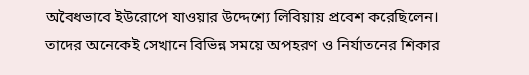অবৈধভাবে ইউরোপে যাওয়ার উদ্দেশ্যে লিবিয়ায় প্রবেশ করেছিলেন। তাদের অনেকেই সেখানে বিভিন্ন সময়ে অপহরণ ও নির্যাতনের শিকার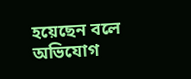হয়েছেন বলে অভিযোগ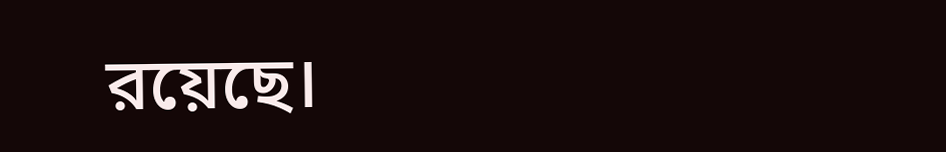রয়েছে।